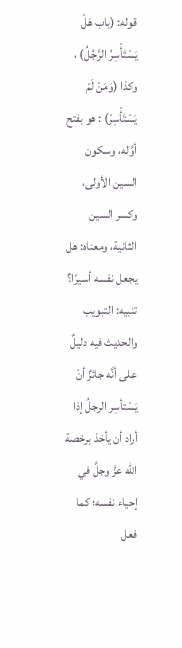قوله: (باب هَلْ يَسْتَأْسِرُ الرَّجُلُ) ، وكذا (وَمَنْ لَمْ يَسْتَأْسِرْ) : هو بفتح أوَّله، وسكون السين الأولى، وكسر السين الثانية، ومعناه: هل يجعل نفسه أسيرًا؟
تنبيه: التبويب والحديث فيه دليلٌ على أنَّه جائزٌ أنْ يَسْتأسِر الرجلُ إذا أراد أن يأخذ برخصة الله عزَّ وجلَّ في إحياء نفسه؛ كما فعل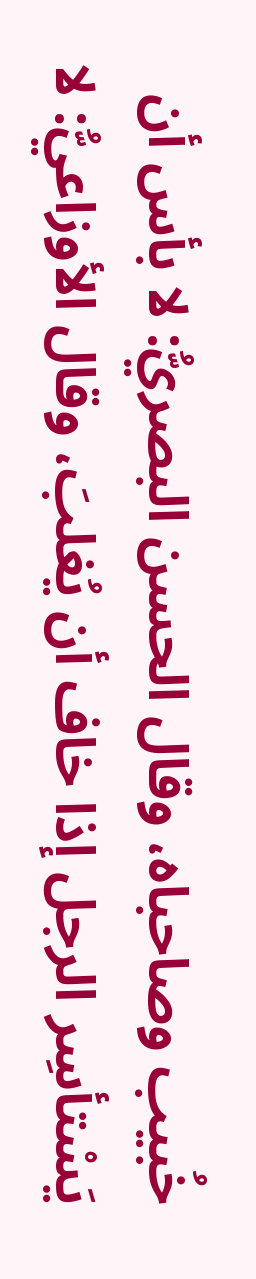خُبيب وصاحباه، وقال الحسن البصريُّ: لا بأس أن يَسْتأسِر الرجل إذا خاف أن يُغلبَ، وقال الأوزاعيُّ: لا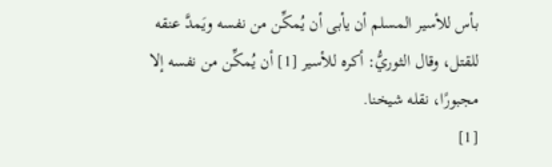بأس للأسير المسلم أن يأبى أن يُمكِّن من نفسه ويَمدَّ عنقه للقتل، وقال الثوريُّ: أكره للأسير [1] أن يُمكِّن من نفسه إلا مجبورًا، نقله شيخنا.
[1]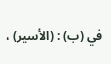في (ب) : (الأسير) ،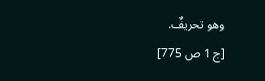وهو تحريفٌ.
[ج 1 ص 775]